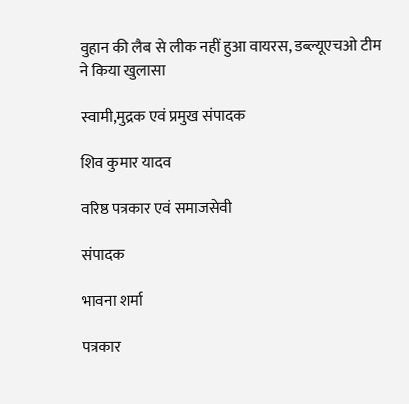वुहान की लैब से लीक नहीं हुआ वायरस, डब्ल्यूएचओ टीम ने किया खुलासा

स्वामी,मुद्रक एवं प्रमुख संपादक

शिव कुमार यादव

वरिष्ठ पत्रकार एवं समाजसेवी

संपादक

भावना शर्मा

पत्रकार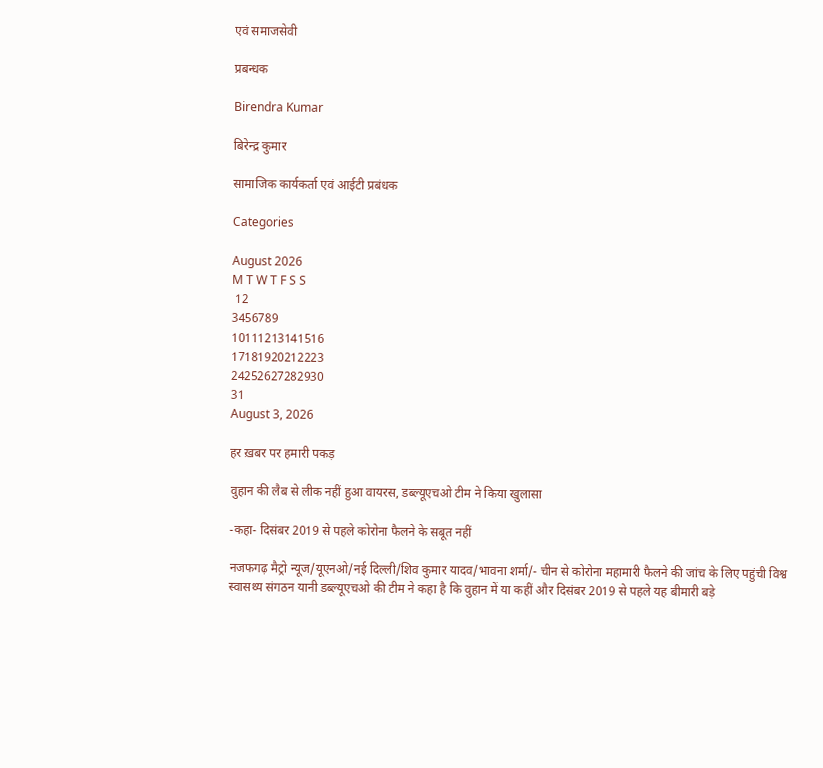एवं समाजसेवी

प्रबन्धक

Birendra Kumar

बिरेन्द्र कुमार

सामाजिक कार्यकर्ता एवं आईटी प्रबंधक

Categories

August 2026
M T W T F S S
 12
3456789
10111213141516
17181920212223
24252627282930
31
August 3, 2026

हर ख़बर पर हमारी पकड़

वुहान की लैब से लीक नहीं हुआ वायरस, डब्ल्यूएचओ टीम ने किया खुलासा

-कहा- दिसंबर 2019 से पहले कोरोना फैलने के सबूत नहीं

नजफगढ़ मैट्रो न्यूज/यूएनओ/नई दिल्ली/शिव कुमार यादव/भावना शर्मा/- चीन से कोरोना महामारी फैलने की जांच के लिए पहुंची विश्व स्वासथ्य संगठन यानी डब्ल्यूएचओ की टीम ने कहा है कि वुहान में या कहीं और दिसंबर 2019 से पहले यह बीमारी बड़े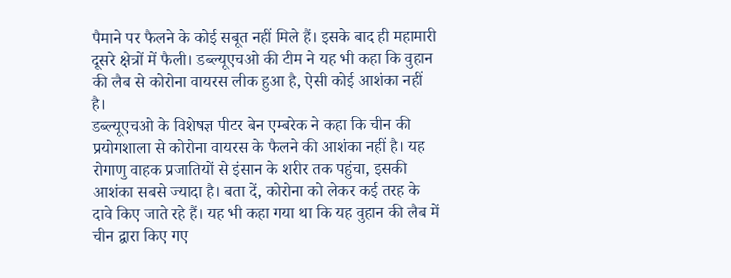पैमाने पर फैलने के कोई सबूत नहीं मिले हैं। इसके बाद ही महामारी दूसरे क्षेत्रों में फैली। डब्ल्यूएचओ की टीम ने यह भी कहा कि वुहान की लैब से कोरोना वायरस लीक हुआ है, ऐसी कोई आशंका नहीं है।
डब्ल्यूएचओ के विशेषज्ञ पीटर बेन एम्बरेक ने कहा कि चीन की प्रयोगशाला से कोरोना वायरस के फैलने की आशंका नहीं है। यह रोगाणु वाहक प्रजातियों से इंसान के शरीर तक पहुंचा, इसकी आशंका सबसे ज्यादा है। बता दें, कोरोना को लेकर कई तरह के दावे किए जाते रहे हैं। यह भी कहा गया था कि यह वुहान की लैब में चीन द्वारा किए गए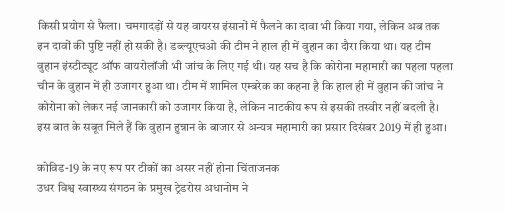किसी प्रयोग से फैला। चमगादड़ों से यह वायरस इंसानों में फैलने का दावा भी किया गया, लेकिन अब तक इन दावों की पुष्टि नहीं हो सकी है। डब्ल्यूएचओ की टीम ने हाल ही में वुहान का दौरा किया था। यह टीम वुहान इंस्टीट्यूट ऑफ वायरोलॉजी भी जांच के लिए गई थी। यह सच है कि कोरोना महामारी का पहला पहला चीन के वुहान में ही उजागर हुआ था। टीम में शामिल एम्बरेक का कहना है कि हाल ही में वुहान की जांच ने कोरोना को लेकर नई जानकारी को उजागर किया है, लेकिन नाटकीय रूप से इसकी तस्वीर नहीं बदली है। इस बात के सबूत मिले हैं कि वुहान हुन्नान के बाजार से अन्यत्र महामारी का प्रसार दिसंबर 2019 में ही हुआ।

कोविड-19 के नए रूप पर टीकों का असर नहीं होना चिंताजनक
उधर विश्व स्वास्थ्य संगठन के प्रमुख ट्रेडरोस अधानोम ने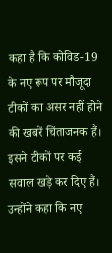कहा है कि कोविड-19 के नए रूप पर मौजूदा टीकों का असर नहीं होने की खबरें चिंताजनक हैं। इसने टीकों पर कई सवाल खड़े कर दिए हैं। उन्होंने कहा कि नए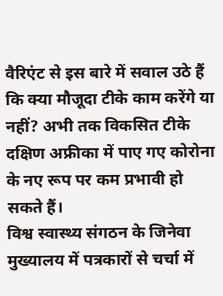वैरिएंट से इस बारे में सवाल उठे हैं कि क्या मौजूदा टीके काम करेंगे या नहीं? अभी तक विकसित टीके दक्षिण अफ्रीका में पाए गए कोरोना के नए रूप पर कम प्रभावी हो सकते हैं।
विश्व स्वास्थ्य संगठन के जिनेवा मुख्यालय में पत्रकारों से चर्चा में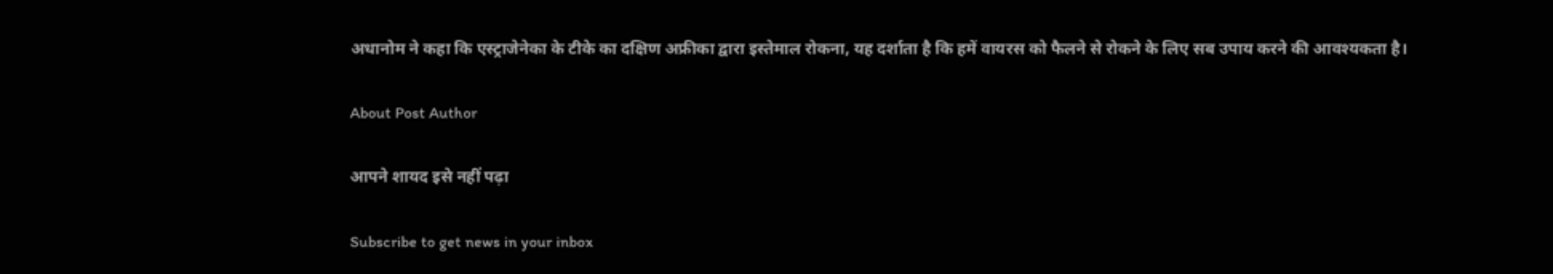अधानोम ने कहा कि एस्ट्राजेनेका के टीके का दक्षिण अफ्रीका द्वारा इस्तेमाल रोकना, यह दर्शाता है कि हमें वायरस को फैलने से रोकने के लिए सब उपाय करने की आवश्यकता है।

About Post Author

आपने शायद इसे नहीं पढ़ा

Subscribe to get news in your inbox